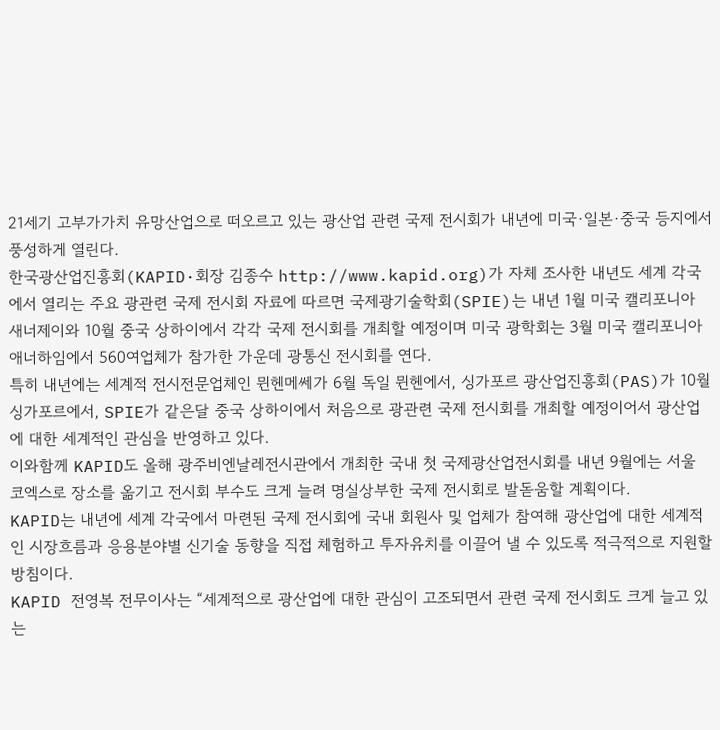21세기 고부가가치 유망산업으로 떠오르고 있는 광산업 관련 국제 전시회가 내년에 미국·일본·중국 등지에서 풍성하게 열린다.
한국광산업진흥회(KAPID·회장 김종수 http://www.kapid.org)가 자체 조사한 내년도 세계 각국에서 열리는 주요 광관련 국제 전시회 자료에 따르면 국제광기술학회(SPIE)는 내년 1월 미국 캘리포니아 새너제이와 10월 중국 상하이에서 각각 국제 전시회를 개최할 예정이며 미국 광학회는 3월 미국 캘리포니아 애너하임에서 560여업체가 참가한 가운데 광통신 전시회를 연다.
특히 내년에는 세계적 전시전문업체인 뮌헨메쎄가 6월 독일 뮌헨에서, 싱가포르 광산업진흥회(PAS)가 10월 싱가포르에서, SPIE가 같은달 중국 상하이에서 처음으로 광관련 국제 전시회를 개최할 예정이어서 광산업에 대한 세계적인 관심을 반영하고 있다.
이와함께 KAPID도 올해 광주비엔날레전시관에서 개최한 국내 첫 국제광산업전시회를 내년 9월에는 서울 코엑스로 장소를 옮기고 전시회 부수도 크게 늘려 명실상부한 국제 전시회로 발돋움할 계획이다.
KAPID는 내년에 세계 각국에서 마련된 국제 전시회에 국내 회원사 및 업체가 참여해 광산업에 대한 세계적인 시장흐름과 응용분야별 신기술 동향을 직접 체험하고 투자유치를 이끌어 낼 수 있도록 적극적으로 지원할 방침이다.
KAPID 전영복 전무이사는 “세계적으로 광산업에 대한 관심이 고조되면서 관련 국제 전시회도 크게 늘고 있는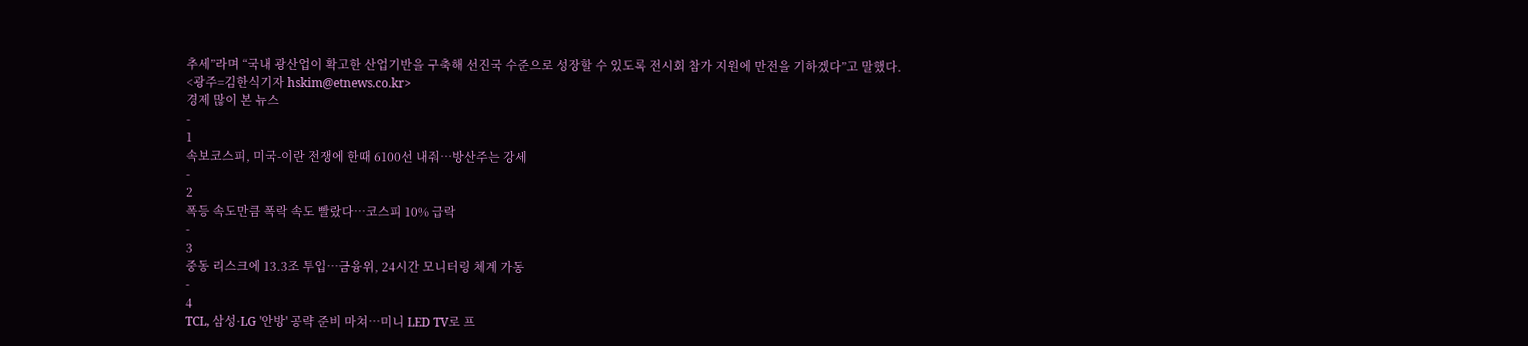추세”라며 “국내 광산업이 확고한 산업기반을 구축해 선진국 수준으로 성장할 수 있도록 전시회 참가 지원에 만전을 기하겠다”고 말했다.
<광주=김한식기자 hskim@etnews.co.kr>
경제 많이 본 뉴스
-
1
속보코스피, 미국-이란 전쟁에 한때 6100선 내줘…방산주는 강세
-
2
폭등 속도만큼 폭락 속도 빨랐다…코스피 10% 급락
-
3
중동 리스크에 13.3조 투입…금융위, 24시간 모니터링 체계 가동
-
4
TCL, 삼성·LG '안방' 공략 준비 마쳐…미니 LED TV로 프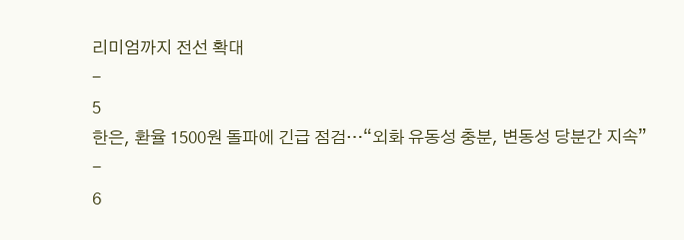리미엄까지 전선 확대
-
5
한은, 환율 1500원 돌파에 긴급 점검…“외화 유동성 충분, 변동성 당분간 지속”
-
6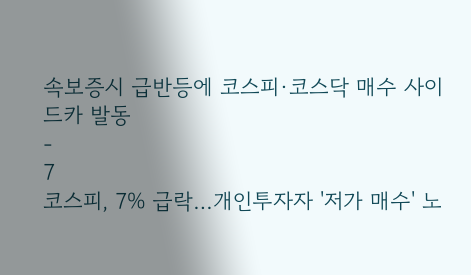속보증시 급반등에 코스피·코스닥 매수 사이드카 발동
-
7
코스피, 7% 급락…개인투자자 '저가 매수' 노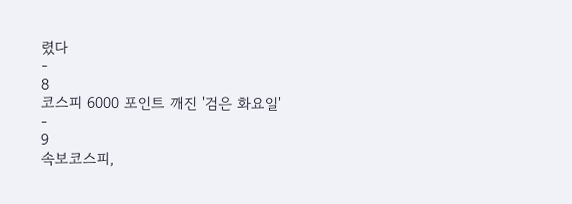렸다
-
8
코스피 6000 포인트 깨진 '검은 화요일'
-
9
속보코스피,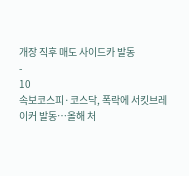개장 직후 매도 사이드카 발동
-
10
속보코스피·코스닥, 폭락에 서킷브레이커 발동…올해 처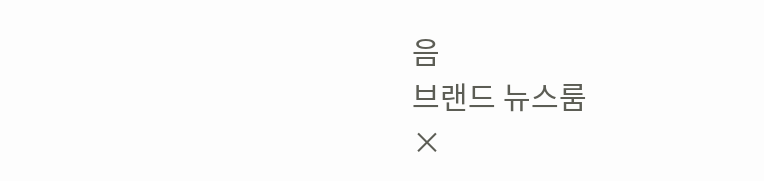음
브랜드 뉴스룸
×